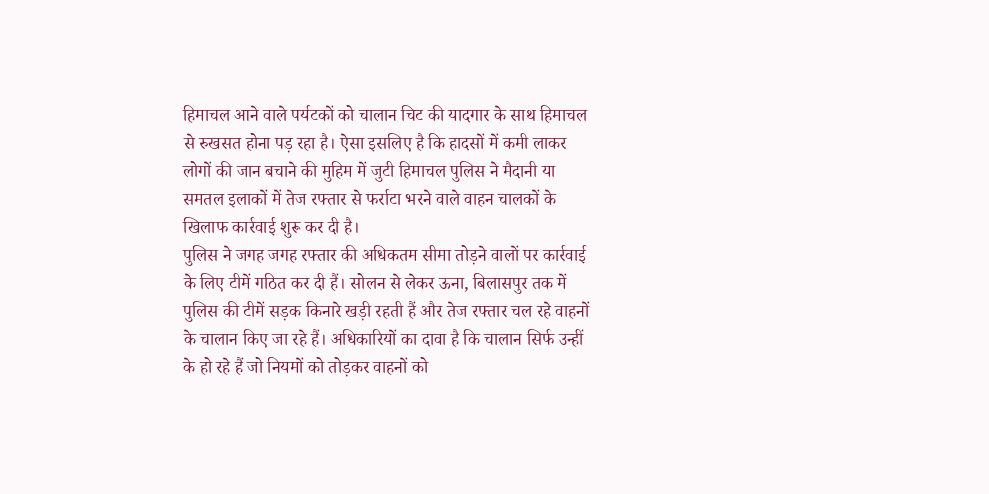हिमाचल आने वाले पर्यटकों को चालान चिट की यादगार के साथ हिमाचल से रुखसत होना पड़ रहा है। ऐसा इसलिए है कि हादसों में कमी लाकर लोगों की जान बचाने की मुहिम में जुटी हिमाचल पुलिस ने मैदानी या समतल इलाकों में तेज रफ्तार से फर्राटा भरने वाले वाहन चालकों के खिलाफ कार्रवाई शुरू कर दी है।
पुलिस ने जगह जगह रफ्तार की अधिकतम सीमा तोड़ने वालों पर कार्रवाई के लिए टीमें गठित कर दी हैं। सोलन से लेकर ऊना, बिलासपुर तक में पुलिस की टीमें सड़क किनारे खड़ी रहती हैं और तेज रफ्तार चल रहे वाहनों के चालान किए जा रहे हैं। अधिकारियों का दावा है कि चालान सिर्फ उन्हीं के हो रहे हैं जो नियमों को तोड़कर वाहनों को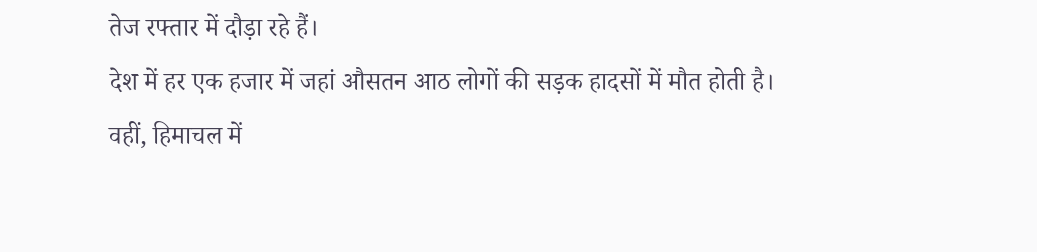तेज रफ्तार में दौड़ा रहे हैं।
देश में हर एक हजार में जहां औसतन आठ लोगों की सड़क हादसों में मौत होती है। वहीं, हिमाचल में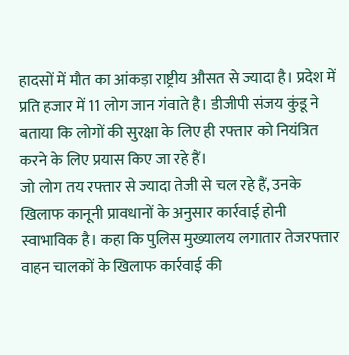हादसों में मौत का आंकड़ा राष्ट्रीय औसत से ज्यादा है। प्रदेश में प्रति हजार में 11 लोग जान गंवाते है। डीजीपी संजय कुंडू ने बताया कि लोगों की सुरक्षा के लिए ही रफ्तार को नियंत्रित करने के लिए प्रयास किए जा रहे हैं।
जो लोग तय रफ्तार से ज्यादा तेजी से चल रहे हैं, उनके खिलाफ कानूनी प्रावधानों के अनुसार कार्रवाई होनी स्वाभाविक है। कहा कि पुलिस मुख्यालय लगातार तेजरफ्तार वाहन चालकों के खिलाफ कार्रवाई की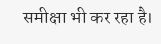समीक्षा भी कर रहा है।